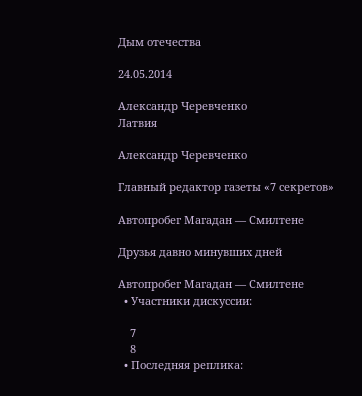Дым отечества

24.05.2014

Александр Черевченко
Латвия

Александр Черевченко

Главный редактор газеты «7 секретов»

Автопробег Магадан — Смилтене

Друзья давно минувших дней

Автопробег Магадан — Смилтене
  • Участники дискуссии:

    7
    8
  • Последняя реплика: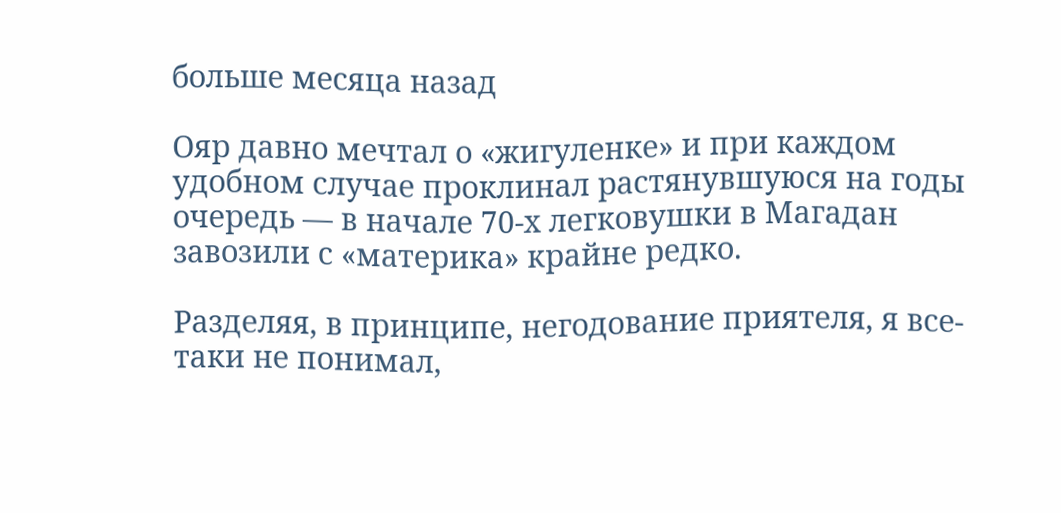больше месяца назад

Ояр давно мечтал о «жигуленке» и при каждом удобном случае проклинал растянувшуюся на годы очередь — в начале 70-х легковушки в Магадан завозили с «материка» крайне редко.

Разделяя, в принципе, негодование приятеля, я все-таки не понимал,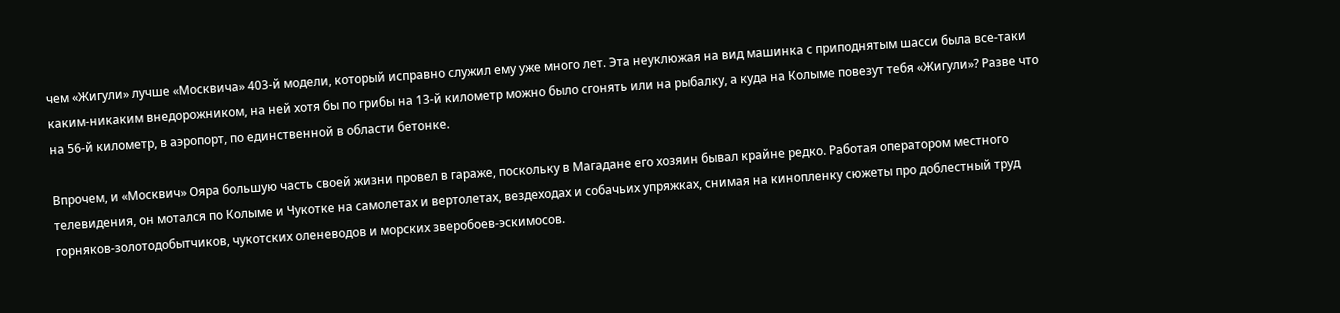чем «Жигули» лучше «Москвича» 403-й модели, который исправно служил ему уже много лет. Эта неуклюжая на вид машинка с приподнятым шасси была все-таки каким-никаким внедорожником, на ней хотя бы по грибы на 13-й километр можно было сгонять или на рыбалку, а куда на Колыме повезут тебя «Жигули»? Разве что на 56-й километр, в аэропорт, по единственной в области бетонке.

Впрочем, и «Москвич» Ояра большую часть своей жизни провел в гараже, поскольку в Магадане его хозяин бывал крайне редко. Работая оператором местного телевидения, он мотался по Колыме и Чукотке на самолетах и вертолетах, вездеходах и собачьих упряжках, снимая на кинопленку сюжеты про доблестный труд горняков-золотодобытчиков, чукотских оленеводов и морских зверобоев-эскимосов.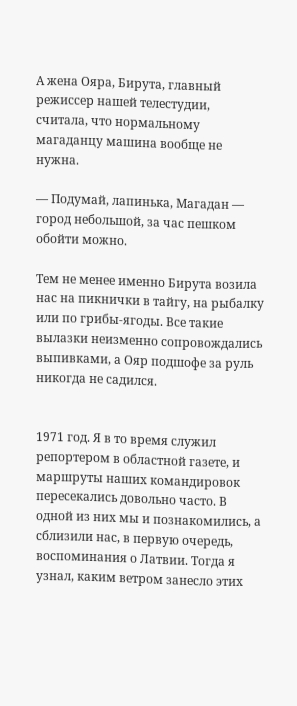А жена Ояра, Бирута, главный режиссер нашей телестудии, считала, что нормальному магаданцу машина вообще не нужна.

— Подумай, лапинька, Магадан — город небольшой, за час пешком обойти можно.

Тем не менее именно Бирута возила нас на пикнички в тайгу, на рыбалку или по грибы-ягоды. Все такие вылазки неизменно сопровождались выпивками, а Ояр подшофе за руль никогда не садился.


1971 год. Я в то время служил репортером в областной газете, и маршруты наших командировок пересекались довольно часто. В одной из них мы и познакомились, а сблизили нас, в первую очередь, воспоминания о Латвии. Тогда я узнал, каким ветром занесло этих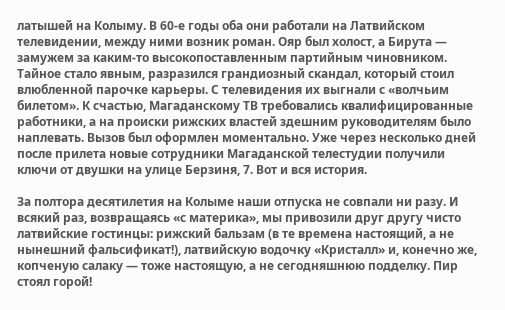латышей на Колыму. В 60-е годы оба они работали на Латвийском телевидении, между ними возник роман. Ояр был холост, а Бирута — замужем за каким-то высокопоставленным партийным чиновником. Тайное стало явным, разразился грандиозный скандал, который стоил влюбленной парочке карьеры. С телевидения их выгнали с «волчьим билетом». К счастью, Магаданскому ТВ требовались квалифицированные работники, а на происки рижских властей здешним руководителям было наплевать. Вызов был оформлен моментально. Уже через несколько дней после прилета новые сотрудники Магаданской телестудии получили ключи от двушки на улице Берзиня, 7. Вот и вся история.

За полтора десятилетия на Колыме наши отпуска не совпали ни разу. И всякий раз, возвращаясь «с материка», мы привозили друг другу чисто латвийские гостинцы: рижский бальзам (в те времена настоящий, а не нынешний фальсификат!), латвийскую водочку «Кристалл» и, конечно же, копченую салаку — тоже настоящую, а не сегодняшнюю подделку. Пир стоял горой!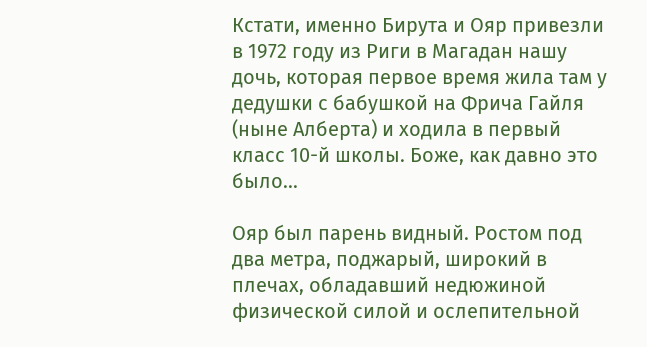Кстати, именно Бирута и Ояр привезли в 1972 году из Риги в Магадан нашу дочь, которая первое время жила там у дедушки с бабушкой на Фрича Гайля (ныне Алберта) и ходила в первый класс 10-й школы. Боже, как давно это было...

Ояр был парень видный. Ростом под два метра, поджарый, широкий в плечах, обладавший недюжиной физической силой и ослепительной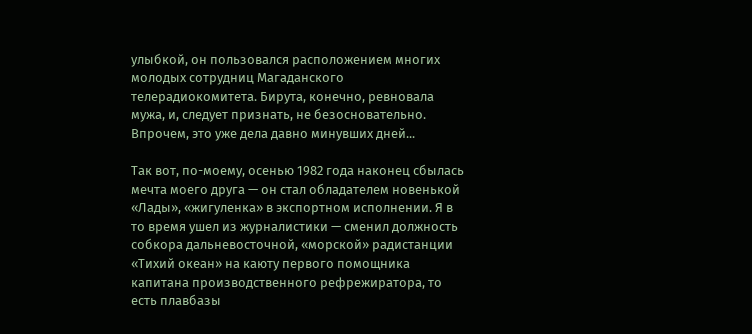улыбкой, он пользовался расположением многих молодых сотрудниц Магаданского телерадиокомитета. Бирута, конечно, ревновала мужа, и, следует признать, не безосновательно. Впрочем, это уже дела давно минувших дней...

Так вот, по-моему, осенью 1982 года наконец сбылась мечта моего друга — он стал обладателем новенькой «Лады», «жигуленка» в экспортном исполнении. Я в то время ушел из журналистики — сменил должность собкора дальневосточной, «морской» радистанции «Тихий океан» на каюту первого помощника капитана производственного рефрежиратора, то есть плавбазы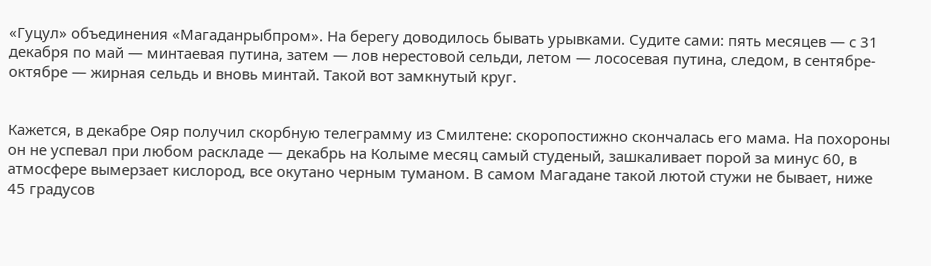«Гуцул» объединения «Магаданрыбпром». На берегу доводилось бывать урывками. Судите сами: пять месяцев — с 31 декабря по май — минтаевая путина, затем — лов нерестовой сельди, летом — лососевая путина, следом, в сентябре-октябре — жирная сельдь и вновь минтай. Такой вот замкнутый круг.


Кажется, в декабре Ояр получил скорбную телеграмму из Смилтене: скоропостижно скончалась его мама. На похороны он не успевал при любом раскладе — декабрь на Колыме месяц самый студеный, зашкаливает порой за минус 60, в атмосфере вымерзает кислород, все окутано черным туманом. В самом Магадане такой лютой стужи не бывает, ниже 45 градусов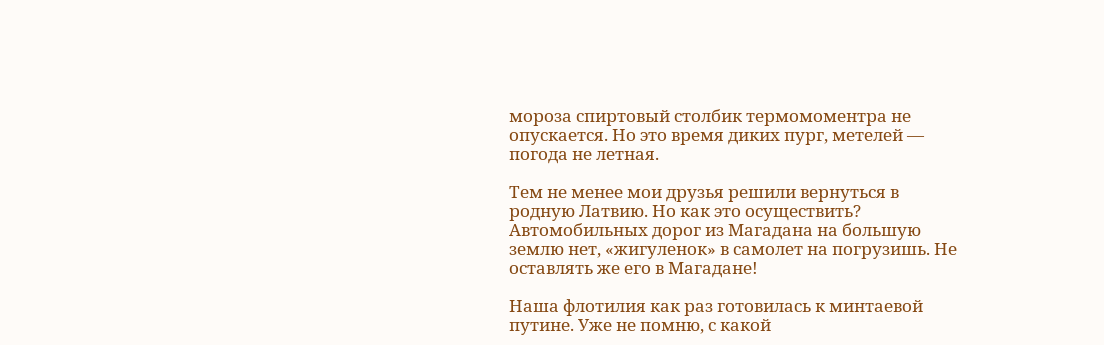мороза спиртовый столбик термомоментра не опускается. Но это время диких пург, метелей — погода не летная.

Тем не менее мои друзья решили вернуться в родную Латвию. Но как это осуществить? Автомобильных дорог из Магадана на большую землю нет, «жигуленок» в самолет на погрузишь. Не оставлять же его в Магадане!

Наша флотилия как раз готовилась к минтаевой путине. Уже не помню, с какой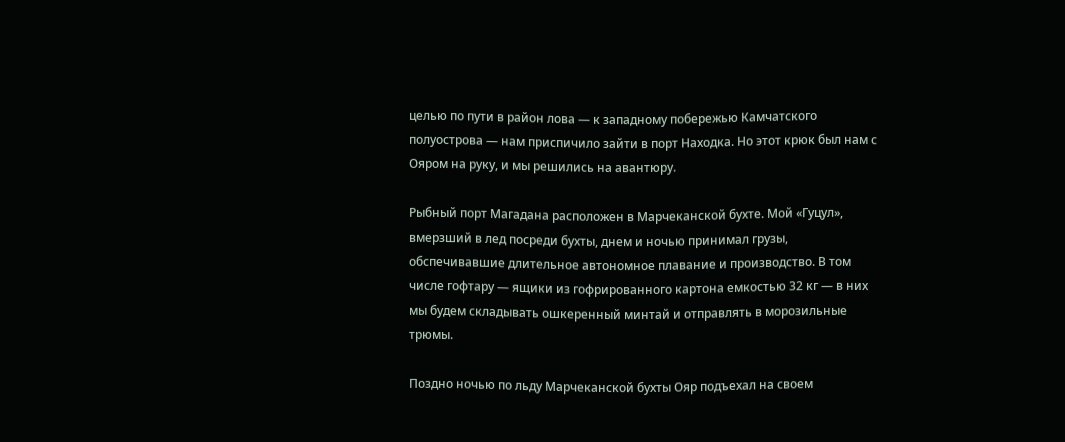целью по пути в район лова — к западному побережью Камчатского полуострова — нам приспичило зайти в порт Находка. Но этот крюк был нам с Ояром на руку, и мы решились на авантюру.

Рыбный порт Магадана расположен в Марчеканской бухте. Мой «Гуцул», вмерзший в лед посреди бухты, днем и ночью принимал грузы, обспечивавшие длительное автономное плавание и производство. В том числе гофтару — ящики из гофрированного картона емкостью 32 кг — в них мы будем складывать ошкеренный минтай и отправлять в морозильные трюмы.

Поздно ночью по льду Марчеканской бухты Ояр подъехал на своем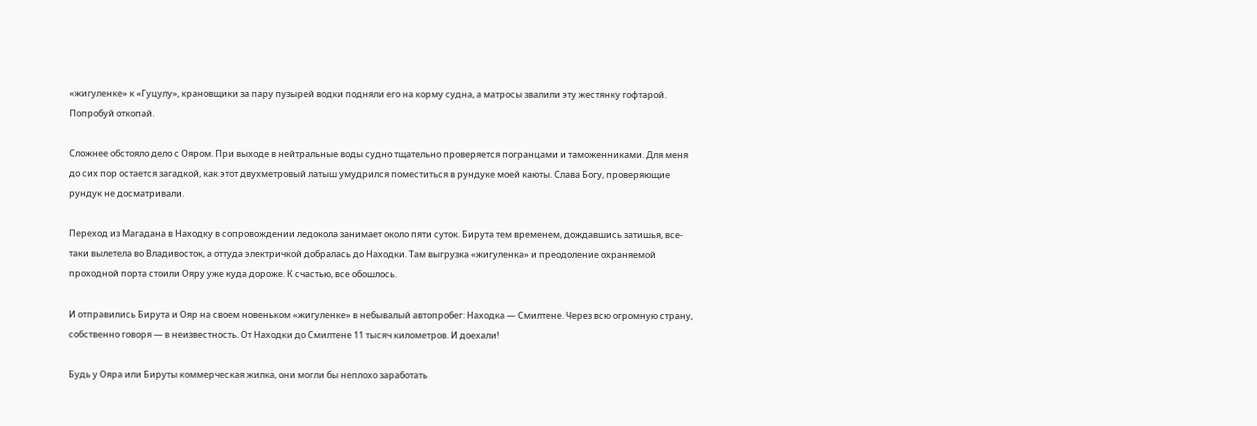«жигуленке» к «Гуцулу», крановщики за пару пузырей водки подняли его на корму судна, а матросы звалили эту жестянку гофтарой. Попробуй откопай.

Сложнее обстояло дело с Ояром. При выходе в нейтральные воды судно тщательно проверяется погранцами и таможенниками. Для меня до сих пор остается загадкой, как этот двухметровый латыш умудрился поместиться в рундуке моей каюты. Слава Богу, проверяющие рундук не досматривали.

Переход из Магадана в Находку в сопровождении ледокола занимает около пяти суток. Бирута тем временем, дождавшись затишья, все-таки вылетела во Владивосток, а оттуда электричкой добралась до Находки. Там выгрузка «жигуленка» и преодоление охраняемой проходной порта стоили Ояру уже куда дороже. К счастью, все обошлось.

И отправились Бирута и Ояр на своем новеньком «жигуленке» в небывалый автопробег: Находка — Смилтене. Через всю огромную страну, собственно говоря — в неизвестность. От Находки до Смилтене 11 тысяч километров. И доехали!

Будь у Ояра или Бируты коммерческая жилка, они могли бы неплохо заработать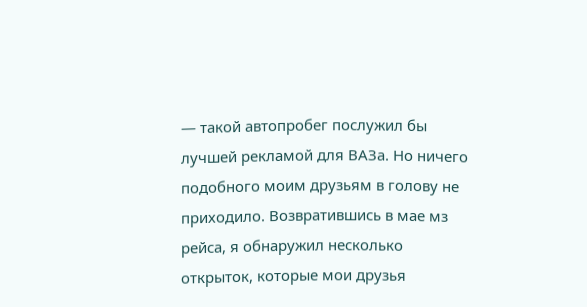— такой автопробег послужил бы лучшей рекламой для ВАЗа. Но ничего подобного моим друзьям в голову не приходило. Возвратившись в мае мз рейса, я обнаружил несколько открыток, которые мои друзья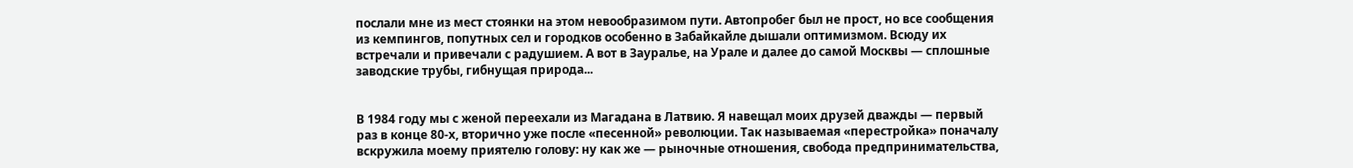послали мне из мест стоянки на этом невообразимом пути. Автопробег был не прост, но все сообщения из кемпингов, попутных сел и городков особенно в Забайкайле дышали оптимизмом. Всюду их встречали и привечали с радушием. А вот в Зауралье, на Урале и далее до самой Москвы — сплошные заводские трубы, гибнущая природа...


В 1984 году мы с женой переехали из Магадана в Латвию. Я навещал моих друзей дважды — первый раз в конце 80-х, вторично уже после «песенной» революции. Так называемая «перестройка» поначалу вскружила моему приятелю голову: ну как же — рыночные отношения, свобода предпринимательства,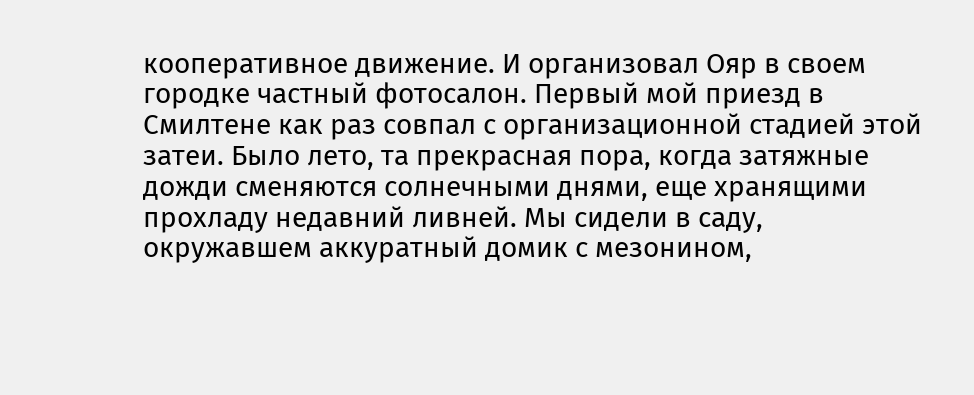кооперативное движение. И организовал Ояр в своем городке частный фотосалон. Первый мой приезд в Смилтене как раз совпал с организационной стадией этой затеи. Было лето, та прекрасная пора, когда затяжные дожди сменяются солнечными днями, еще хранящими прохладу недавний ливней. Мы сидели в саду, окружавшем аккуратный домик с мезонином,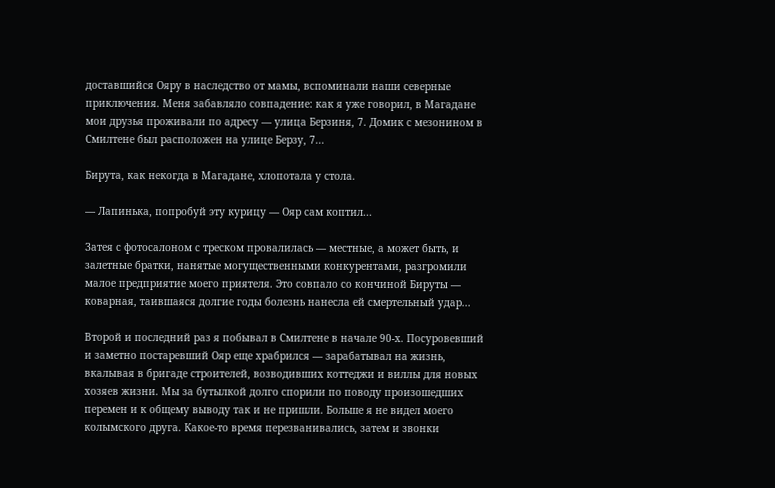доставшийся Ояру в наследство от мамы, вспоминали наши северные приключения. Меня забавляло совпадение: как я уже говорил, в Магадане мои друзья проживали по адресу — улица Берзиня, 7. Домик с мезонином в Смилтене был расположен на улице Берзу, 7...

Бирута, как некогда в Магадане, хлопотала у стола.

— Лапинька, попробуй эту курицу — Ояр сам коптил...

Затея с фотосалоном с треском провалилась — местные, а может быть, и залетные братки, нанятые могущественными конкурентами, разгромили малое предприятие моего приятеля. Это совпало со кончиной Бируты — коварная, таившаяся долгие годы болезнь нанесла ей смертельный удар...

Второй и последний раз я побывал в Смилтене в начале 90-х. Посуровевший и заметно постаревший Ояр еще храбрился — зарабатывал на жизнь, вкалывая в бригаде строителей, возводивших коттеджи и виллы для новых хозяев жизни. Мы за бутылкой долго спорили по поводу произошедших перемен и к общему выводу так и не пришли. Больше я не видел моего колымского друга. Какое-то время перезванивались, затем и звонки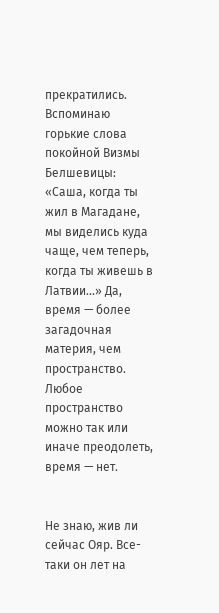прекратились. Вспоминаю горькие слова покойной Визмы Белшевицы: «Саша, когда ты жил в Магадане, мы виделись куда чаще, чем теперь, когда ты живешь в Латвии...» Да, время — более загадочная материя, чем пространство. Любое пространство можно так или иначе преодолеть, время — нет.


Не знаю, жив ли сейчас Ояр. Все-таки он лет на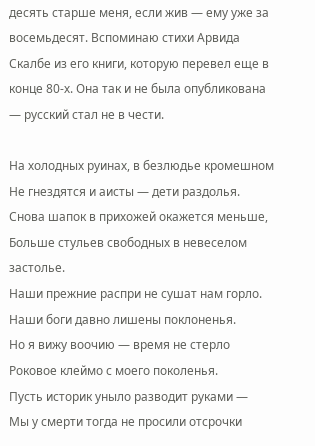десять старше меня, если жив — ему уже за восемьдесят. Вспоминаю стихи Арвида Скалбе из его книги, которую перевел еще в конце 80-х. Она так и не была опубликована — русский стал не в чести.

На холодных руинах, в безлюдье кромешном
Не гнездятся и аисты — дети раздолья.
Снова шапок в прихожей окажется меньше,
Больше стульев свободных в невеселом застолье.
Наши прежние распри не сушат нам горло.
Наши боги давно лишены поклоненья.
Но я вижу воочию — время не стерло
Роковое клеймо с моего поколенья.
Пусть историк уныло разводит руками —
Мы у смерти тогда не просили отсрочки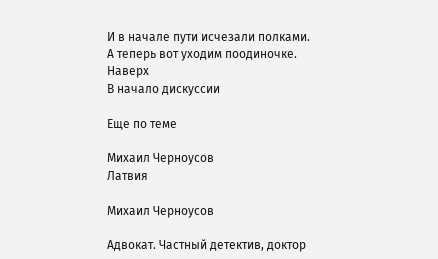И в начале пути исчезали полками.
А теперь вот уходим поодиночке.
Наверх
В начало дискуссии

Еще по теме

Михаил Черноусов
Латвия

Михаил Черноусов

Адвокат. Частный детектив, доктор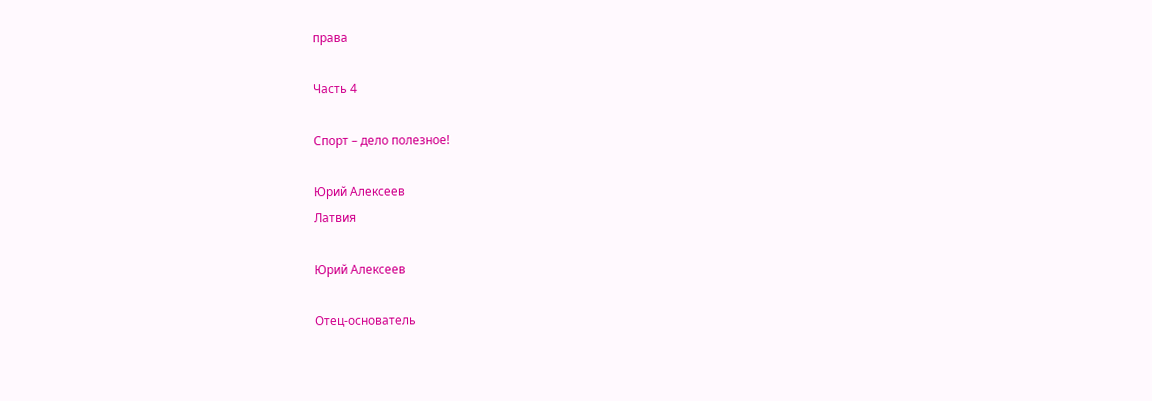права

Часть 4

Спорт – дело полезное!

Юрий Алексеев
Латвия

Юрий Алексеев

Отец-основатель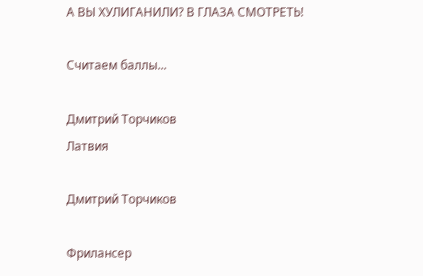А ВЫ ХУЛИГАНИЛИ? В ГЛАЗА СМОТРЕТЬ!

Считаем баллы...

Дмитрий Торчиков
Латвия

Дмитрий Торчиков

Фрилансер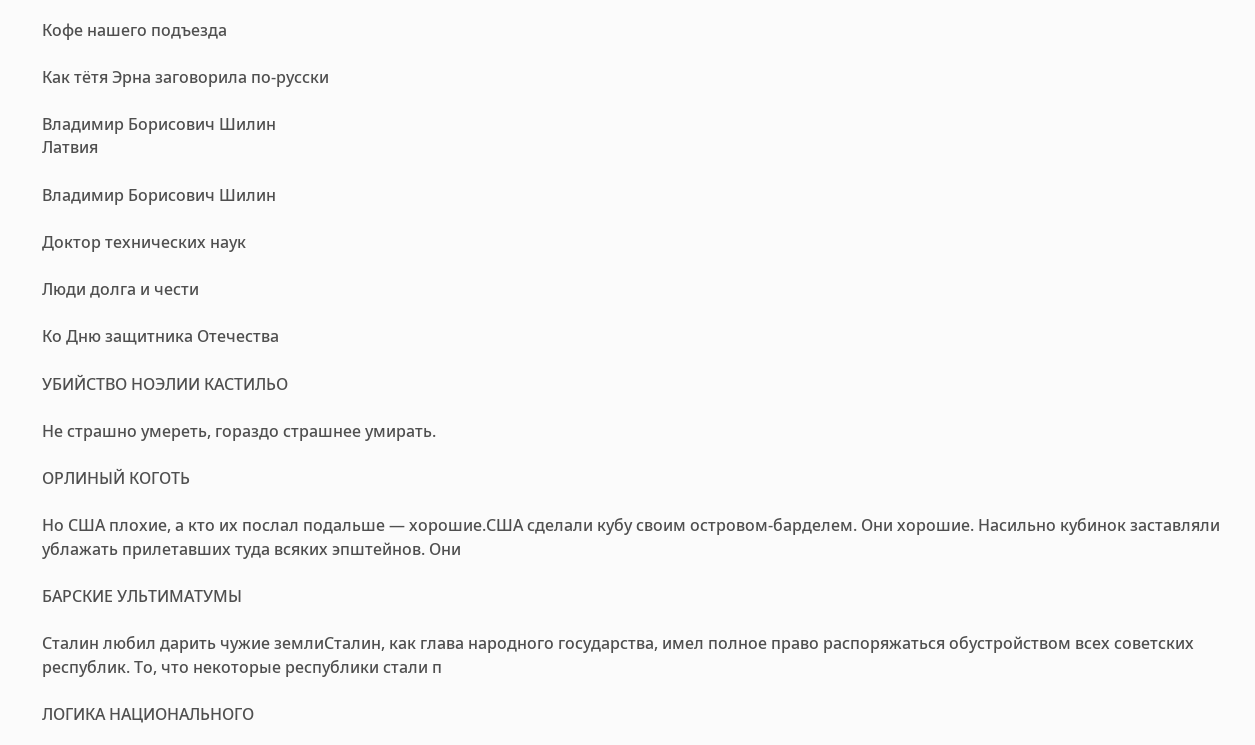Кофе нашего подъезда

Как тётя Эрна заговорила по-русски

Владимир Борисович Шилин
Латвия

Владимир Борисович Шилин

Доктор технических наук

Люди долга и чести

Ко Дню защитника Отечества

УБИЙСТВО НОЭЛИИ КАСТИЛЬО

Не страшно умереть, гораздо страшнее умирать.

ОРЛИНЫЙ КОГОТЬ

Но США плохие, а кто их послал подальше — хорошие.США сделали кубу своим островом-барделем. Они хорошие. Насильно кубинок заставляли ублажать прилетавших туда всяких эпштейнов. Они

БАРСКИЕ УЛЬТИМАТУМЫ

Сталин любил дарить чужие землиСталин, как глава народного государства, имел полное право распоряжаться обустройством всех советских республик. То, что некоторые республики стали п

ЛОГИКА НАЦИОНАЛЬНОГО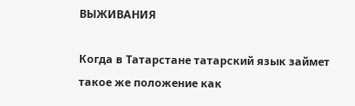ВЫЖИВАНИЯ

Когда в Татарстане татарский язык займет такое же положение как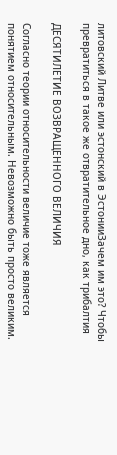литовский Литве или эстонский в ЭстонииЗачем им это? Чтобы превратиться в такое же отвратительное дно, как трибалтия

ДЕСЯТИЛЕТИЕ ВОЗВРАЩЕННОГО ВЕЛИЧИЯ

Согласно теории относительности величие тоже является понятием относительным. Невозможно быть просто великим.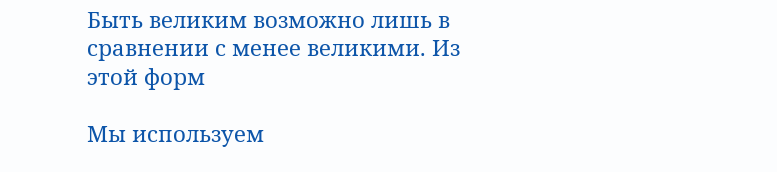Быть великим возможно лишь в сравнении с менее великими. Из этой форм

Мы используем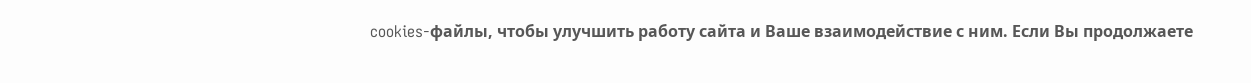cookies-файлы, чтобы улучшить работу сайта и Ваше взаимодействие с ним. Если Вы продолжаете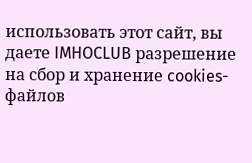использовать этот сайт, вы даете IMHOCLUB разрешение на сбор и хранение cookies-файлов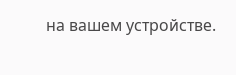на вашем устройстве.